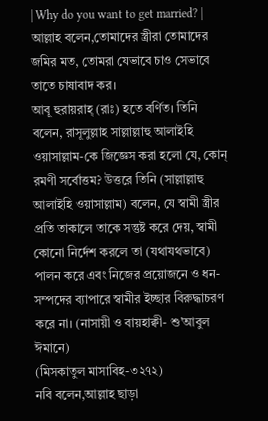| Why do you want to get married? |
আল্লাহ বলেন,তোমাদের স্ত্রীরা তোমাদের জমির মত, তোমরা যেভাবে চাও সেভাবে তাতে চাষাবাদ কর।
আবূ হুরায়রাহ্ (রাঃ) হতে বর্ণিত। তিনি বলেন, রাসূলুল্লাহ সাল্লাল্লাহু আলাইহি ওয়াসাল্লাম-কে জিজ্ঞেস করা হলো যে, কোন্ রমণী সর্বোত্তম? উত্তরে তিনি (সাল্লাল্লাহু আলাইহি ওয়াসাল্লাম) বলেন, যে স্বামী স্ত্রীর প্রতি তাকালে তাকে সন্তুষ্ট করে দেয়, স্বামী কোনো নির্দেশ করলে তা (যথাযথভাবে) পালন করে এবং নিজের প্রয়োজনে ও ধন-সম্পদের ব্যাপারে স্বামীর ইচ্ছার বিরুদ্ধাচরণ করে না। (নাসায়ী ও বায়হাক্বী- শু’আবুল ঈমানে)
(মিসকাতুল মাসাবিহ-৩২৭২)
নবি বলেন,আল্লাহ ছাড়া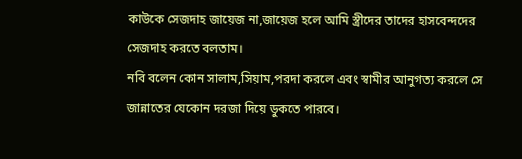কাউকে সেজদাহ জায়েজ না,জায়েজ হলে আমি স্ত্রীদের তাদের হাসবেন্দদের সেজদাহ করতে বলতাম।
নবি বলেন কোন সালাম,সিয়াম,পরদা করলে এবং স্বামীর আনুগত্য করলে সে জান্নাতের যেকোন দরজা দিয়ে ডুকতে পারবে।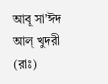আবূ সা’ঈদ আল্ খুদরী (রাঃ)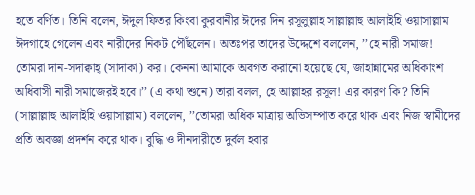হতে বর্ণিত। তিনি বলেন, ঈদুল ফিতর কিংবা কুরবানীর ঈদের দিন রসূলুল্লাহ সাল্লাল্লাহু আলাইহি ওয়াসাল্লাম ঈদগাহে গেলেন এবং নারীদের নিকট পৌঁছলেন। অতঃপর তাদের উদ্দেশে বললেন, ’’হে নারী সমাজ! তোমরা দান-সদাক্বাহ্ (সাদাকা) কর। কেননা আমাকে অবগত করানো হয়েছে যে, জাহান্নামের অধিকাংশ অধিবাসী নারী সমাজেরই হবে।’’ (এ কথা শুনে) তারা বলল, হে আল্লাহর রসূল! এর কারণ কি? তিনি (সাল্লাল্লাহু আলাইহি ওয়াসাল্লাম) বললেন, ’’তোমরা অধিক মাত্রায় অভিসম্পাত করে থাক এবং নিজ স্বামীদের প্রতি অবজ্ঞা প্রদর্শন করে থাক। বুদ্ধি ও দীনদারীতে দুর্বল হবার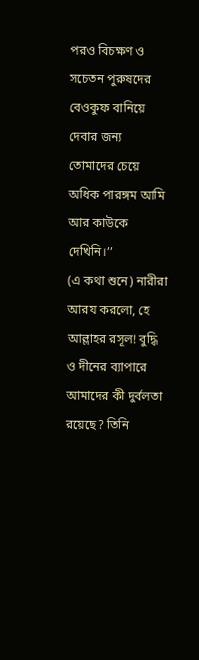পরও বিচক্ষণ ও সচেতন পুরুষদের বেওকুফ বানিয়ে দেবার জন্য তোমাদের চেয়ে অধিক পারঙ্গম আমি আর কাউকে দেখিনি।’’
(এ কথা শুনে) নারীরা আরয করলো, হে আল্লাহর রসূল! বুদ্ধি ও দীনের ব্যাপারে আমাদের কী দুর্বলতা রয়েছে? তিনি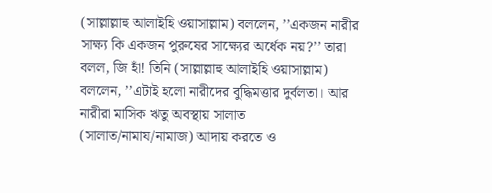(সাল্লাল্লাহু আলাইহি ওয়াসাল্লাম) বললেন, ’’একজন নারীর সাক্ষ্য কি একজন পুরুষের সাক্ষ্যের অর্ধেক নয়?’’ তারা বলল, জি হাঁ! তিনি (সাল্লাল্লাহু আলাইহি ওয়াসাল্লাম) বললেন, ’’এটাই হলো নারীদের বুদ্ধিমত্তার দুর্বলতা। আর নারীরা মাসিক ঋতু অবস্থায় সালাত (সালাত/নামায/নামাজ) আদায় করতে ও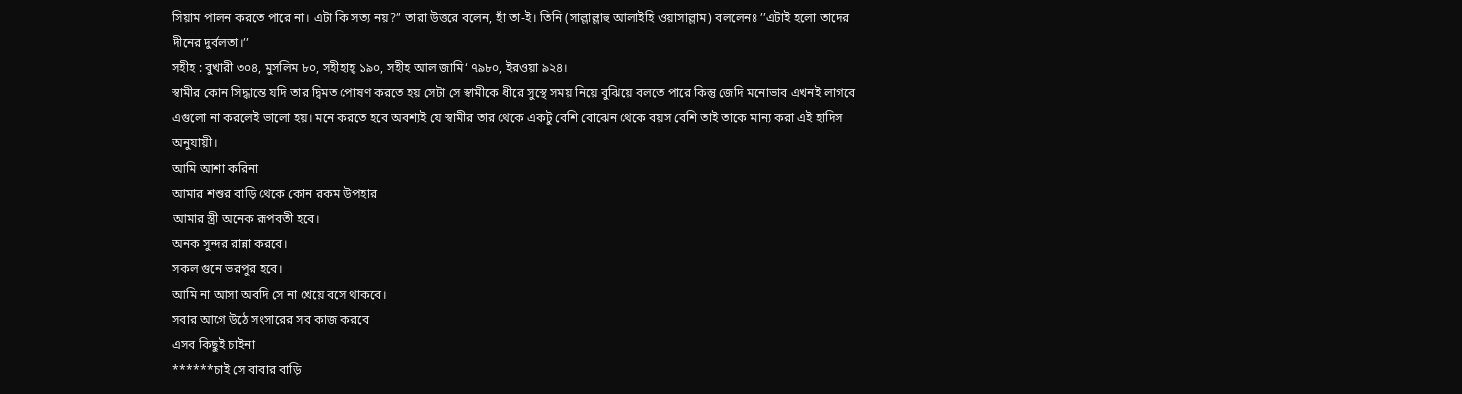সিয়াম পালন করতে পারে না। এটা কি সত্য নয়?’’ তারা উত্তরে বলেন, হাঁ তা-ই। তিনি (সাল্লাল্লাহু আলাইহি ওয়াসাল্লাম) বললেনঃ ’’এটাই হলো তাদের দীনের দুর্বলতা।’’
সহীহ : বুখারী ৩০৪, মুসলিম ৮০, সহীহাহ্ ১৯০, সহীহ আল জামি‘ ৭৯৮০, ইরওয়া ৯২৪।
স্বামীর কোন সিদ্ধান্তে যদি তার দ্বিমত পোষণ করতে হয় সেটা সে স্বামীকে ধীরে সুস্থে সময় নিয়ে বুঝিয়ে বলতে পারে কিন্তু জেদি মনোভাব এখনই লাগবে এগুলো না করলেই ভালো হয়। মনে করতে হবে অবশ্যই যে স্বামীর তার থেকে একটু বেশি বোঝেন থেকে বয়স বেশি তাই তাকে মান্য করা এই হাদিস অনুযায়ী।
আমি আশা করিনা
আমার শশুর বাড়ি থেকে কোন রকম উপহার
আমার স্ত্রী অনেক রূপবতী হবে।
অনক সুন্দর রান্না করবে।
সকল গুনে ভরপুর হবে।
আমি না আসা অবদি সে না খেয়ে বসে থাকবে।
সবার আগে উঠে সংসারের সব কাজ করবে
এসব কিছুই চাইনা
******চাই সে বাবার বাড়ি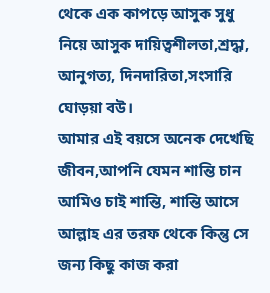থেকে এক কাপড়ে আসুক সুধু নিয়ে আসুক দায়িত্বশীলতা,শ্রদ্ধা, আনুগত্য, দিনদারিতা,সংসারি ঘোড়য়া বউ।
আমার এই বয়সে অনেক দেখেছি জীবন,আপনি যেমন শান্তি চান আমিও চাই শান্তি, শান্তি আসে আল্লাহ এর তরফ থেকে কিন্তু সে জন্য কিছু কাজ করা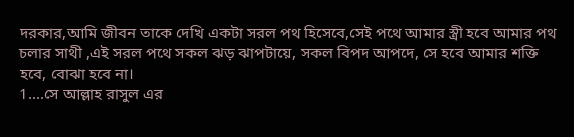দরকার,আমি জীবন তাকে দেখি একটা সরল পথ হিসেবে,সেই পথে আমার স্ত্রী হবে আমার পথ চলার সাথী ,এই সরল পথে সকল ঝড় ঝাপটায়ে, সকল বিপদ আপদে, সে হবে আমার শক্তি হবে, বোঝা হবে না।
1....সে আল্লাহ রাসুল এর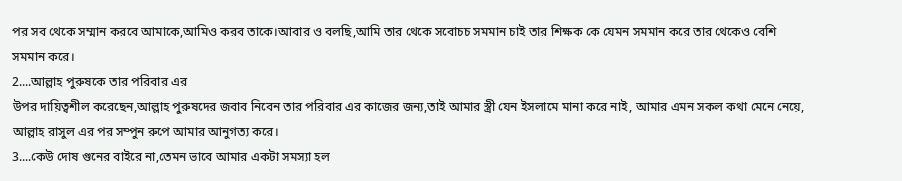পর সব থেকে সম্মান করবে আমাকে,আমিও করব তাকে।আবার ও বলছি,আমি তার থেকে সবোচচ সমমান চাই তার শিক্ষক কে যেমন সমমান করে তার থেকেও বেশি সমমান করে।
2....আল্লাহ পুরুষকে তার পরিবার এর
উপর দায়িত্বশীল করেছেন,আল্লাহ পুরুষদের জবাব নিবেন তার পরিবার এর কাজের জন্য,তাই আমার স্ত্রী যেন ইসলামে মানা করে নাই, আমার এমন সকল কথা মেনে নেয়ে, আল্লাহ রাসুল এর পর সম্পুন রুপে আমার আনুগত্য করে।
3....কেউ দোষ গুনের বাইরে না,তেমন ভাবে আমার একটা সমস্যা হল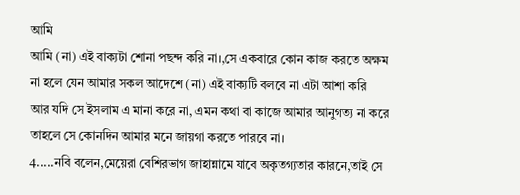আমি
আমি (না) এই বাক্যটা শোনা পছন্দ করি না।,সে একবারে কোন কাজ করতে অক্ষম না হলে যেন আমার সকল আদেশে (না) এই বাক্যটি বলবে না এটা আশা করি
আর যদি সে ইসলাম এ মানা করে না, এমন কথা বা কাজে আমার আনুগত্য না করে তাহলে সে কোনদিন আমার মনে জায়গা করতে পারবে না।
4.....নবি বলেন,মেয়েরা বেশিরভাগ জাহান্নামে যাবে অকৃতগ্যতার কারনে,তাই সে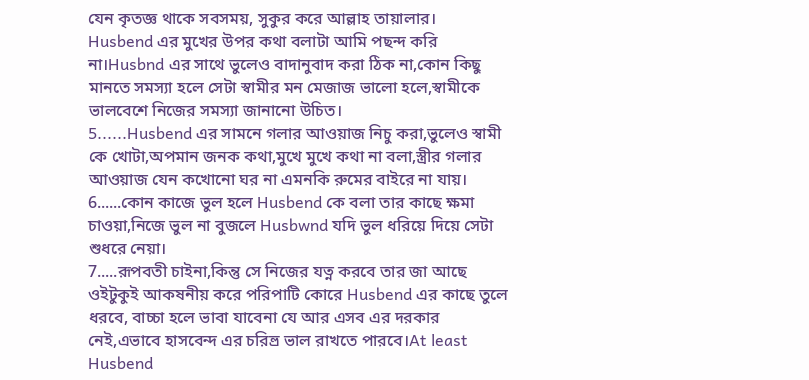যেন কৃতজ্ঞ থাকে সবসময়, সুকুর করে আল্লাহ তায়ালার।
Husbend এর মুখের উপর কথা বলাটা আমি পছন্দ করি না।Husbnd এর সাথে ভুলেও বাদানুবাদ করা ঠিক না,কোন কিছু মানতে সমস্যা হলে সেটা স্বামীর মন মেজাজ ভালো হলে,স্বামীকে ভালবেশে নিজের সমস্যা জানানো উচিত।
5......Husbend এর সামনে গলার আওয়াজ নিচু করা,ভুলেও স্বামী কে খোটা,অপমান জনক কথা,মুখে মুখে কথা না বলা,স্ত্রীর গলার আওয়াজ যেন কখোনো ঘর না এমনকি রুমের বাইরে না যায়।
6......কোন কাজে ভুল হলে Husbend কে বলা তার কাছে ক্ষমা চাওয়া,নিজে ভুল না বুজলে Husbwnd যদি ভুল ধরিয়ে দিয়ে সেটা শুধরে নেয়া।
7.....রূপবতী চাইনা,কিন্তু সে নিজের যত্ন করবে তার জা আছে ওইটুকুই আকষনীয় করে পরিপাটি কোরে Husbend এর কাছে তুলে ধরবে, বাচ্চা হলে ভাবা যাবেনা যে আর এসব এর দরকার নেই,এভাবে হাসবেন্দ এর চরিত্ত্র ভাল রাখতে পারবে।At least Husbend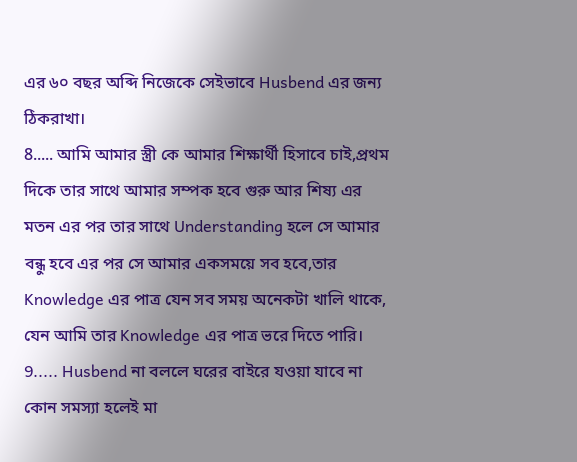এর ৬০ বছর অব্দি নিজেকে সেইভাবে Husbend এর জন্য ঠিকরাখা।
8..... আমি আমার স্ত্রী কে আমার শিক্ষার্থী হিসাবে চাই,প্রথম দিকে তার সাথে আমার সম্পক হবে গুরু আর শিষ্য এর মতন এর পর তার সাথে Understanding হলে সে আমার বন্ধু হবে এর পর সে আমার একসময়ে সব হবে,তার Knowledge এর পাত্র যেন সব সময় অনেকটা খালি থাকে, যেন আমি তার Knowledge এর পাত্র ভরে দিতে পারি।
9..... Husbend না বললে ঘরের বাইরে যওয়া যাবে না কোন সমস্যা হলেই মা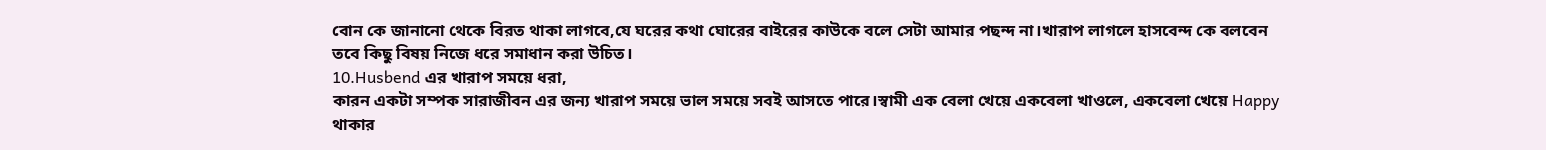বোন কে জানানো থেকে বিরত থাকা লাগবে,যে ঘরের কথা ঘোরের বাইরের কাউকে বলে সেটা আমার পছন্দ না।খারাপ লাগলে হাসবেন্দ কে বলবেন তবে কিছু বিষয় নিজে ধরে সমাধান করা উচিত।
10.Husbend এর খারাপ সময়ে ধরা,
কারন একটা সম্পক সারাজীবন এর জন্য খারাপ সময়ে ভাল সময়ে সবই আসতে পারে।স্বামী এক বেলা খেয়ে একবেলা খাওলে, একবেলা খেয়ে Happy থাকার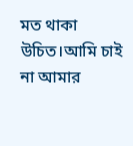মত থাকা উচিত।আমি চাই না আমার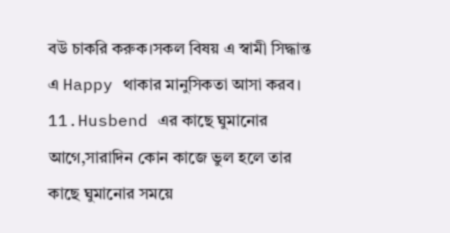বউ চাকরি করুক।সকল বিষয় এ স্বামী সিদ্ধান্ত এ Happy থাকার মানুসিকতা আসা করব।
11.Husbend এর কাছে ঘুমানোর আগে,সারাদিন কোন কাজে ভুল হলে তার কাছে ঘুমানোর সময়ে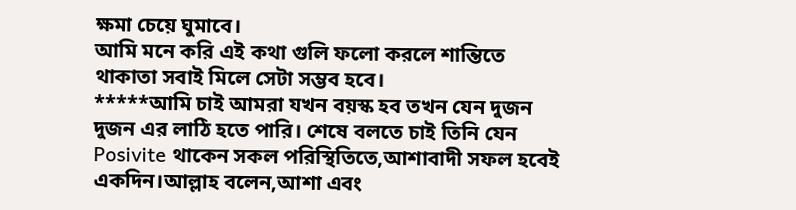ক্ষমা চেয়ে ঘুমাবে।
আমি মনে করি এই কথা গুলি ফলো করলে শান্তিতে থাকাতা সবাই মিলে সেটা সম্ভব হবে।
*****আমি চাই আমরা যখন বয়স্ক হব তখন যেন দুজন দুজন এর লাঠি হতে পারি। শেষে বলতে চাই তিনি যেন Posivite থাকেন সকল পরিস্থিতিতে,আশাবাদী সফল হবেই একদিন।আল্লাহ বলেন,আশা এবং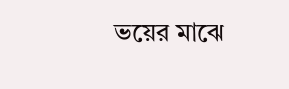ভয়ের মাঝে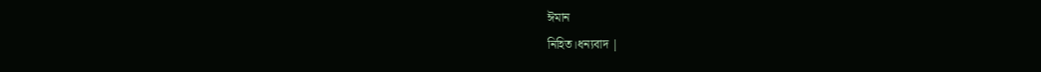ঈমান
নিহিত।ধন্যবাদ |